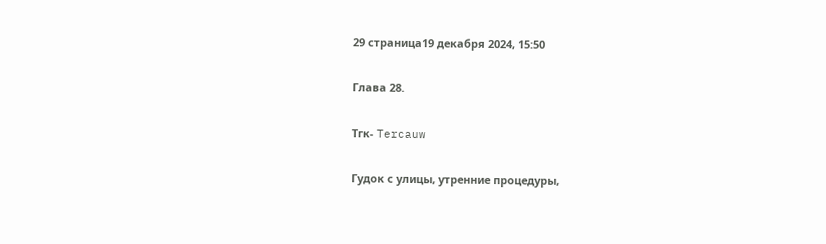29 страница19 декабря 2024, 15:50

Глава 28.

Тгк- Tercauw

Гудок с улицы, утренние процедуры,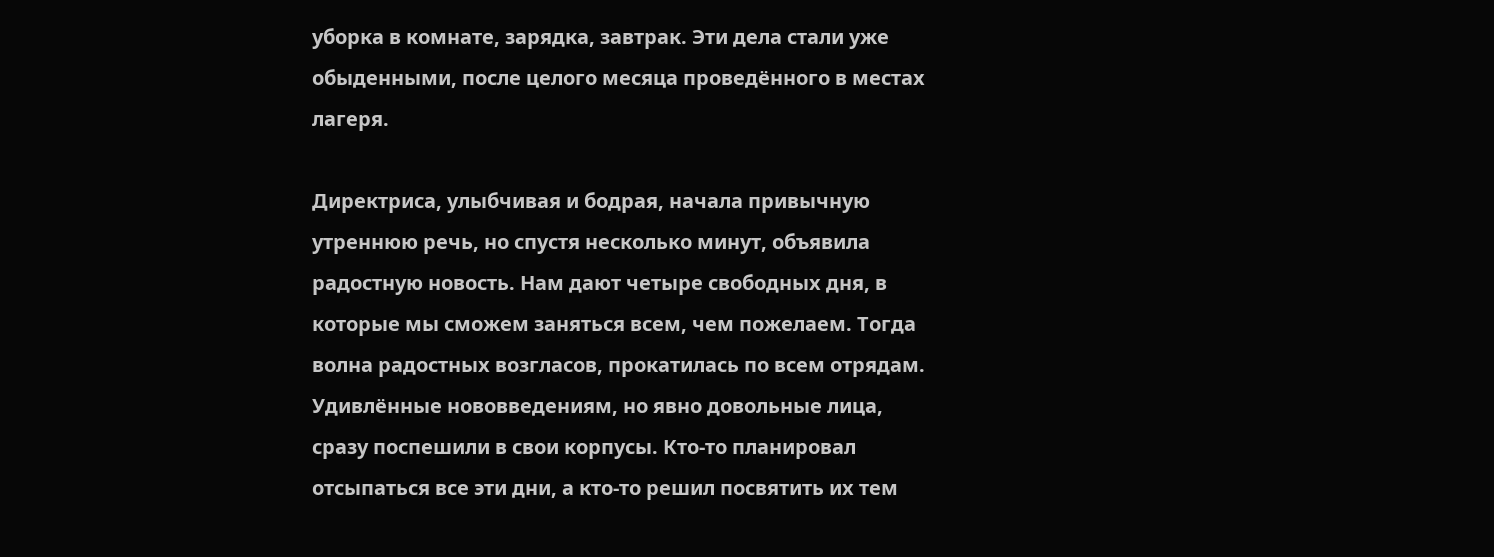уборка в комнате, зарядка, завтрак. Эти дела стали уже обыденными, после целого месяца проведённого в местах лагеря.

Директриса, улыбчивая и бодрая, начала привычную утреннюю речь, но спустя несколько минут, объявила радостную новость. Нам дают четыре свободных дня, в которые мы сможем заняться всем, чем пожелаем. Тогда волна радостных возгласов, прокатилась по всем отрядам.
Удивлённые нововведениям, но явно довольные лица, сразу поспешили в свои корпусы. Кто-то планировал отсыпаться все эти дни, а кто-то решил посвятить их тем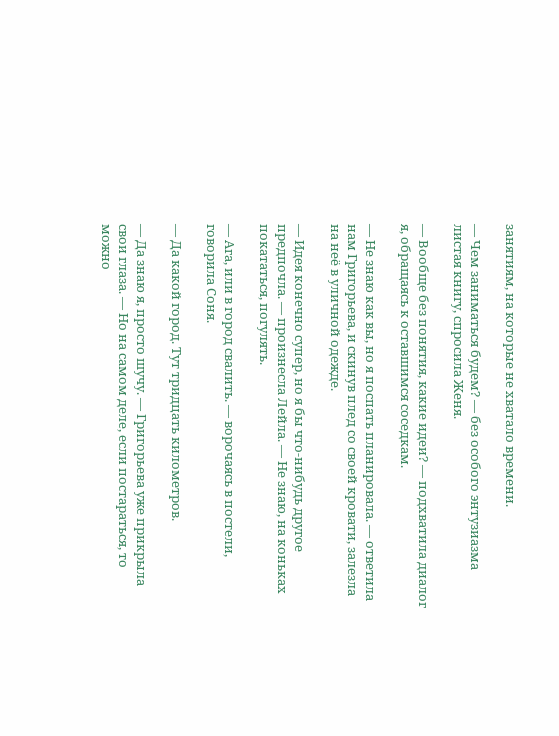занятиям, на которые не хватало времени.

— Чем заниматься будем? — без особого энтузиазма листая книгу, спросила Женя.

— Вообще без понятия, какие идеи? — подхватила диалог я, обращаясь к оставшимся соседкам.

— Не знаю как вы, но я поспать планировала. — ответила нам Григорьева, и скинув плед со своей кровати, залезла на неё в уличной одежде.

— Идея конечно супер, но я бы что-нибудь другое предпочла. — произнесла Лейла. — Не знаю, на коньках покататься, погулять.

— Ага, или в город свалить. — ворочаясь в постели, говорила Соня.

— Да какой город. Тут тридцать километров.

— Да знаю я, просто шучу. — Григорьева уже прикрыла свои глаза. — Но на самом деле, если постараться, то можно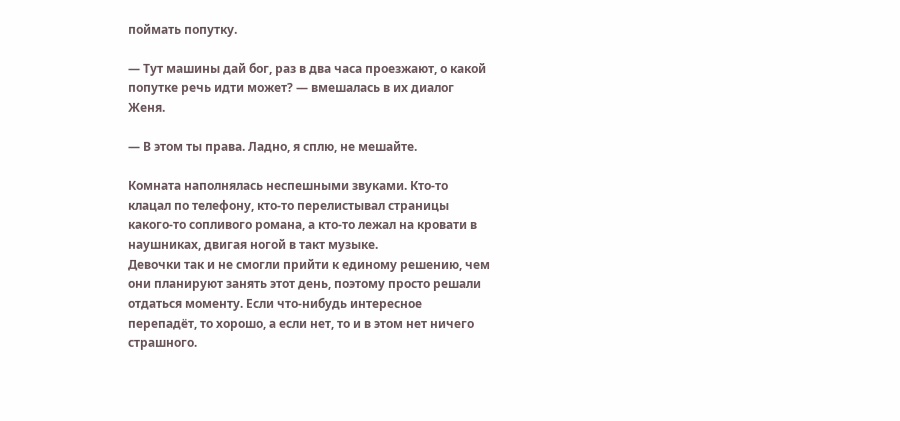поймать попутку.

— Тут машины дай бог, раз в два часа проезжают, о какой попутке речь идти может? — вмешалась в их диалог Женя.

— В этом ты права. Ладно, я сплю, не мешайте.

Комната наполнялась неспешными звуками. Кто-то клацал по телефону, кто-то перелистывал страницы какого-то сопливого романа, а кто-то лежал на кровати в наушниках, двигая ногой в такт музыке.
Девочки так и не смогли прийти к единому решению, чем они планируют занять этот день, поэтому просто решали отдаться моменту. Если что-нибудь интересное перепадёт, то хорошо, а если нет, то и в этом нет ничего страшного.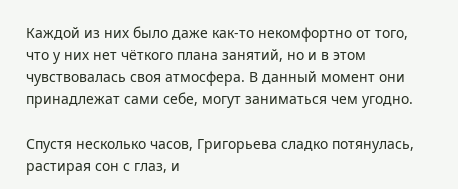Каждой из них было даже как-то некомфортно от того, что у них нет чёткого плана занятий, но и в этом чувствовалась своя атмосфера. В данный момент они принадлежат сами себе, могут заниматься чем угодно.

Спустя несколько часов, Григорьева сладко потянулась, растирая сон с глаз, и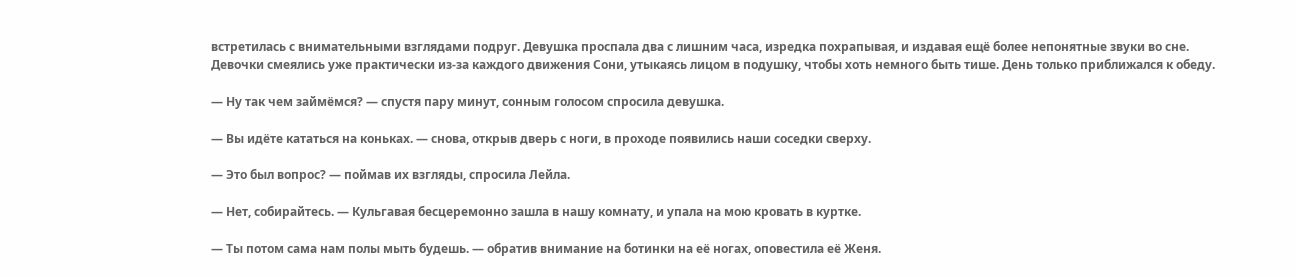встретилась с внимательными взглядами подруг. Девушка проспала два с лишним часа, изредка похрапывая, и издавая ещё более непонятные звуки во сне.
Девочки смеялись уже практически из-за каждого движения Сони, утыкаясь лицом в подушку, чтобы хоть немного быть тише. День только приближался к обеду.

— Ну так чем займёмся? — спустя пару минут, сонным голосом спросила девушка.

— Вы идёте кататься на коньках. — снова, открыв дверь с ноги, в проходе появились наши соседки сверху.

— Это был вопрос? — поймав их взгляды, спросила Лейла.

— Нет, собирайтесь. — Кульгавая бесцеремонно зашла в нашу комнату, и упала на мою кровать в куртке.

— Ты потом сама нам полы мыть будешь. — обратив внимание на ботинки на её ногах, оповестила её Женя.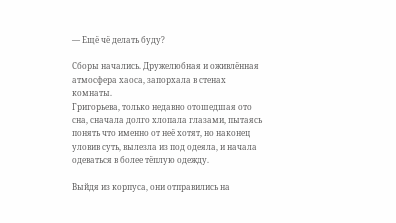— Ещё чё делать буду?

Сборы начались. Дружелюбная и оживлённая атмосфера хаоса, запорхала в стенах комнаты.
Григорьева, только недавно отошедшая ото сна, сначала долго хлопала глазами, пытаясь понять что именно от неё хотят, но наконец уловив суть, вылезла из под одеяла, и начала одеваться в более тёплую одежду.

Выйдя из корпуса, они отправились на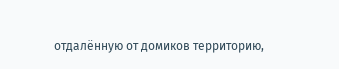отдалённую от домиков территорию,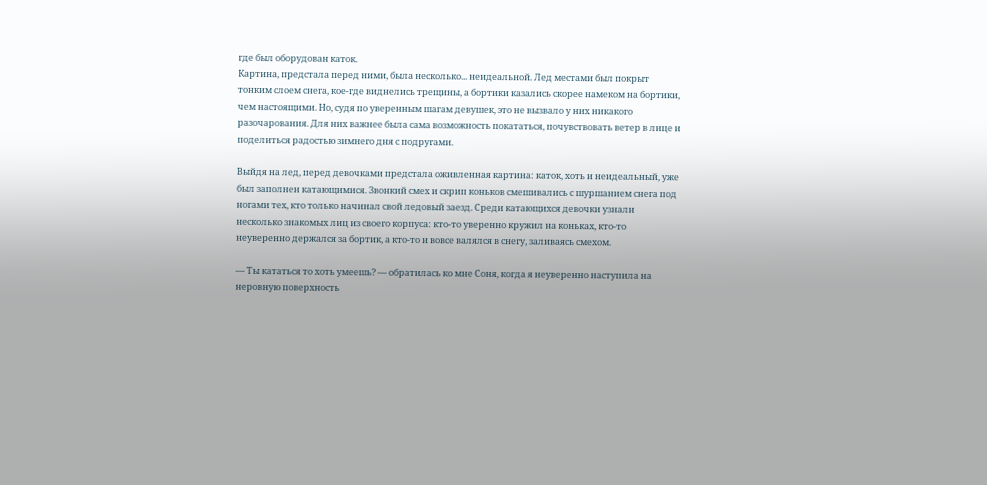где был оборудован каток.
Картина, предстала перед ними, была несколько... неидеальной. Лед местами был покрыт тонким слоем снега, кое-где виднелись трещины, а бортики казались скорее намеком на бортики, чем настоящими. Но, судя по уверенным шагам девушек, это не вызвало у них никакого разочарования. Для них важнее была сама возможность покататься, почувствовать ветер в лице и поделиться радостью зимнего дня с подругами.

Выйдя на лед, перед девочками предстала оживленная картина: каток, хоть и неидеальный, уже был заполнен катающимися. Звонкий смех и скрип коньков смешивались с шуршанием снега под ногами тех, кто только начинал свой ледовый заезд. Среди катающихся девочки узнали несколько знакомых лиц из своего корпуса: кто-то уверенно кружил на коньках, кто-то неуверенно держался за бортик, а кто-то и вовсе валялся в снегу, заливаясь смехом.

— Ты кататься то хоть умеешь? — обратилась ко мне Соня, когда я неуверенно наступила на неровную поверхность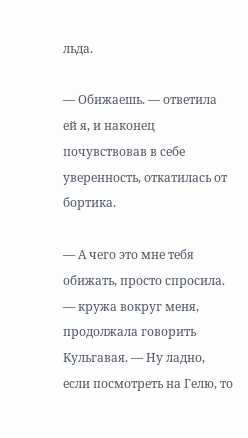льда.

— Обижаешь. — ответила ей я, и наконец почувствовав в себе уверенность, откатилась от бортика.

— А чего это мне тебя обижать, просто спросила. — кружа вокруг меня, продолжала говорить Кульгавая. — Ну ладно, если посмотреть на Гелю, то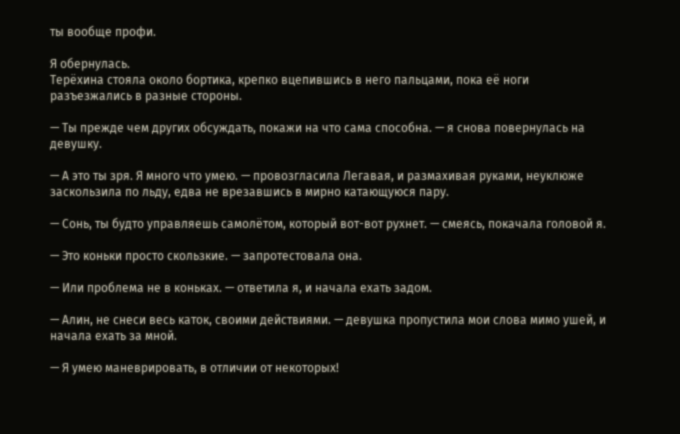ты вообще профи.

Я обернулась.
Терёхина стояла около бортика, крепко вцепившись в него пальцами, пока её ноги разъезжались в разные стороны.

— Ты прежде чем других обсуждать, покажи на что сама способна. — я снова повернулась на девушку.

— А это ты зря. Я много что умею. — провозгласила Легавая, и размахивая руками, неуклюже заскользила по льду, едва не врезавшись в мирно катающуюся пару.

— Сонь, ты будто управляешь самолётом, который вот-вот рухнет. — смеясь, покачала головой я.

— Это коньки просто скользкие. — запротестовала она.

— Или проблема не в коньках. — ответила я, и начала ехать задом.

— Алин, не снеси весь каток, своими действиями. — девушка пропустила мои слова мимо ушей, и начала ехать за мной.

— Я умею маневрировать, в отличии от некоторых!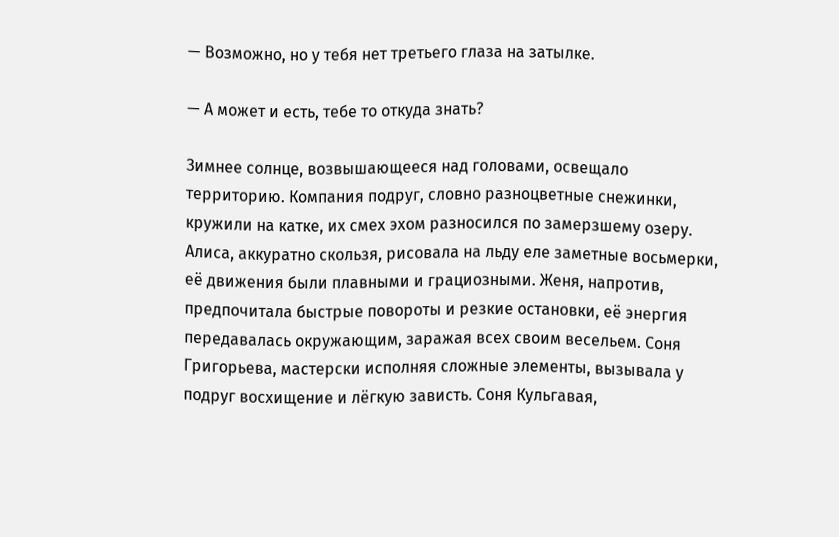— Возможно, но у тебя нет третьего глаза на затылке.

— А может и есть, тебе то откуда знать?

Зимнее солнце, возвышающееся над головами, освещало территорию. Компания подруг, словно разноцветные снежинки, кружили на катке, их смех эхом разносился по замерзшему озеру. Алиса, аккуратно скользя, рисовала на льду еле заметные восьмерки, её движения были плавными и грациозными. Женя, напротив, предпочитала быстрые повороты и резкие остановки, её энергия передавалась окружающим, заражая всех своим весельем. Соня Григорьева, мастерски исполняя сложные элементы, вызывала у подруг восхищение и лёгкую зависть. Соня Кульгавая,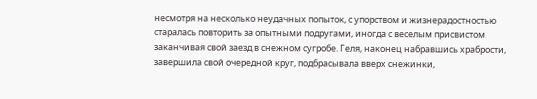несмотря на несколько неудачных попыток, с упорством и жизнерадостностью старалась повторить за опытными подругами, иногда с веселым присвистом заканчивая свой заезд в снежном сугробе. Геля, наконец набравшись храбрости, завершила свой очередной круг, подбрасывала вверх снежинки,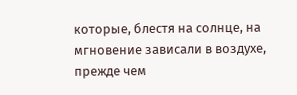которые, блестя на солнце, на мгновение зависали в воздухе, прежде чем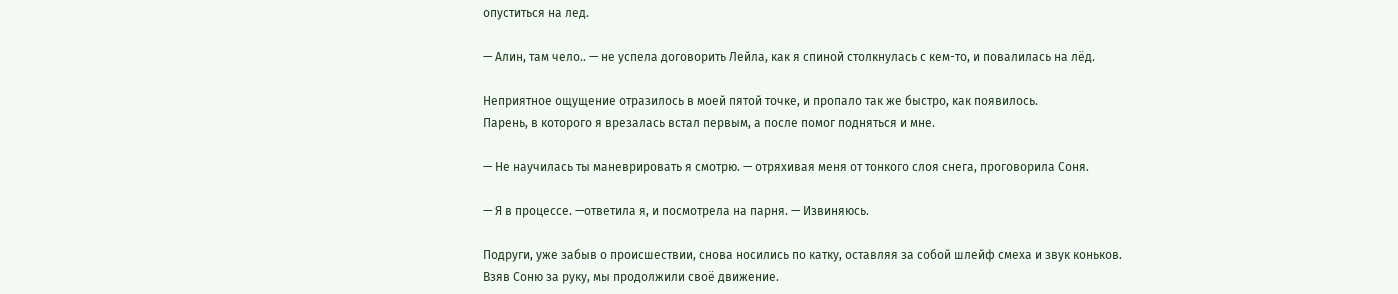опуститься на лед.

— Алин, там чело.. — не успела договорить Лейла, как я спиной столкнулась с кем-то, и повалилась на лёд.

Неприятное ощущение отразилось в моей пятой точке, и пропало так же быстро, как появилось.
Парень, в которого я врезалась встал первым, а после помог подняться и мне.

— Не научилась ты маневрировать я смотрю. — отряхивая меня от тонкого слоя снега, проговорила Соня.

— Я в процессе. —ответила я, и посмотрела на парня. — Извиняюсь.

Подруги, уже забыв о происшествии, снова носились по катку, оставляя за собой шлейф смеха и звук коньков.
Взяв Соню за руку, мы продолжили своё движение.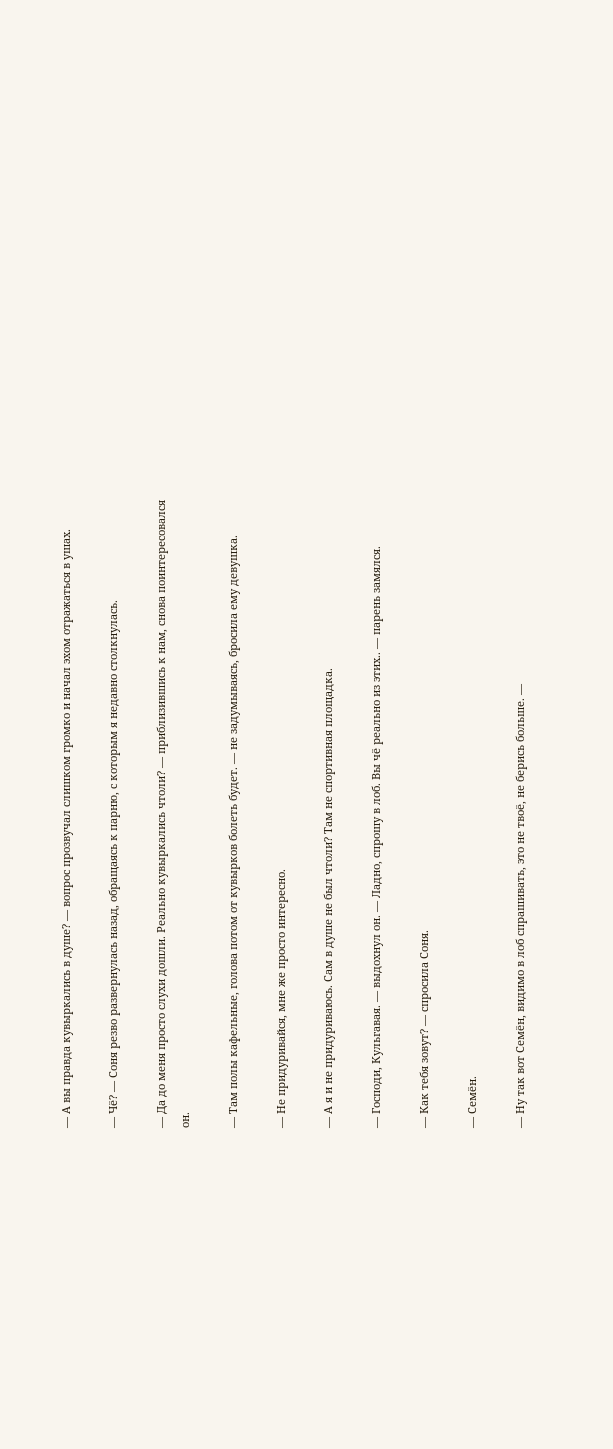— А вы правда кувыркались в душе? — вопрос прозвучал слишком громко и начал эхом отражаться в ушах.

— Чё? — Соня резво развернулась назад, обращаясь к парню, с которым я недавно столкнулась.

— Да до меня просто слухи дошли. Реально кувыркались чтоли? — приблизившись к нам, снова поинтересовался он.

— Там полы кафельные, голова потом от кувырков болеть будет. — не задумываясь, бросила ему девушка.

— Не придуривайся, мне же просто интересно.

— А я и не придуриваюсь. Сам в душе не был чтоли? Там не спортивная площадка.

— Господи, Кульгавая. — выдохнул он. — Ладно, спрошу в лоб. Вы чё реально из этих.. — парень замялся.

— Как тебя зовут? — спросила Соня.

— Семён.

— Ну так вот Семён, видимо в лоб спрашивать, это не твоё, не берись больше. —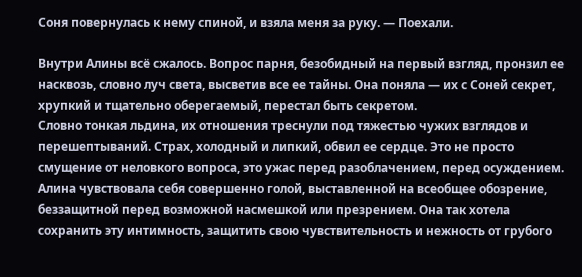Соня повернулась к нему спиной, и взяла меня за руку. — Поехали.

Внутри Алины всё сжалось. Вопрос парня, безобидный на первый взгляд, пронзил ее насквозь, словно луч света, высветив все ее тайны. Она поняла — их с Соней секрет, хрупкий и тщательно оберегаемый, перестал быть секретом.
Словно тонкая льдина, их отношения треснули под тяжестью чужих взглядов и перешептываний. Страх, холодный и липкий, обвил ее сердце. Это не просто смущение от неловкого вопроса, это ужас перед разоблачением, перед осуждением. Алина чувствовала себя совершенно голой, выставленной на всеобщее обозрение, беззащитной перед возможной насмешкой или презрением. Она так хотела сохранить эту интимность, защитить свою чувствительность и нежность от грубого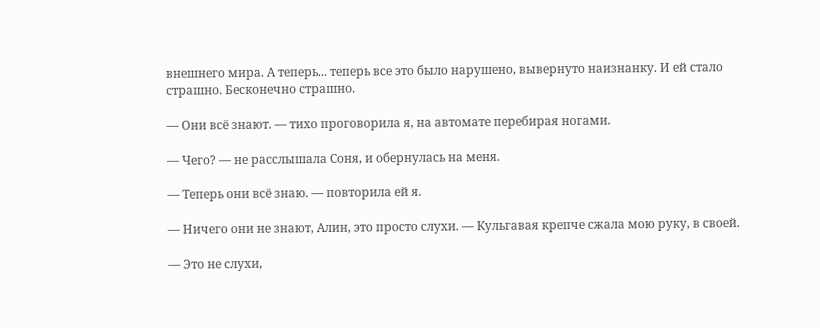внешнего мира. А теперь... теперь все это было нарушено, вывернуто наизнанку. И ей стало страшно. Бесконечно страшно.

— Они всё знают. — тихо проговорила я, на автомате перебирая ногами.

— Чего? — не расслышала Соня, и обернулась на меня.

— Теперь они всё знаю. — повторила ей я.

— Ничего они не знают, Алин, это просто слухи. — Кульгавая крепче сжала мою руку, в своей.

— Это не слухи,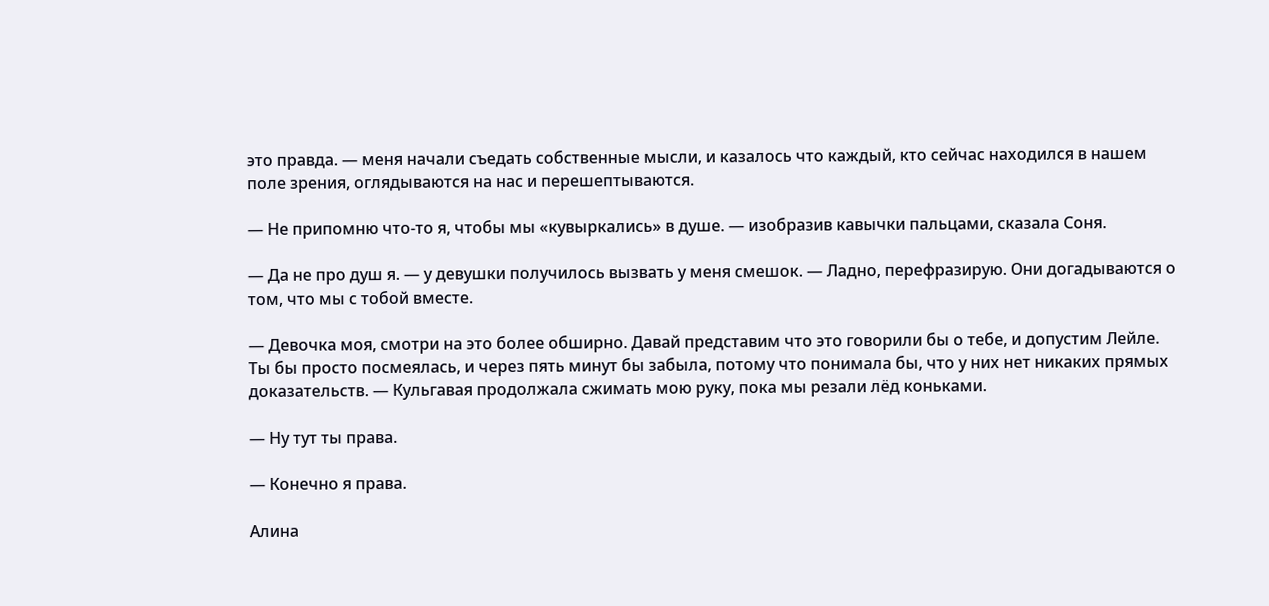это правда. — меня начали съедать собственные мысли, и казалось что каждый, кто сейчас находился в нашем поле зрения, оглядываются на нас и перешептываются.

— Не припомню что-то я, чтобы мы «кувыркались» в душе. — изобразив кавычки пальцами, сказала Соня.

— Да не про душ я. — у девушки получилось вызвать у меня смешок. — Ладно, перефразирую. Они догадываются о том, что мы с тобой вместе.

— Девочка моя, смотри на это более обширно. Давай представим что это говорили бы о тебе, и допустим Лейле. Ты бы просто посмеялась, и через пять минут бы забыла, потому что понимала бы, что у них нет никаких прямых доказательств. — Кульгавая продолжала сжимать мою руку, пока мы резали лёд коньками.

— Ну тут ты права.

— Конечно я права.

Алина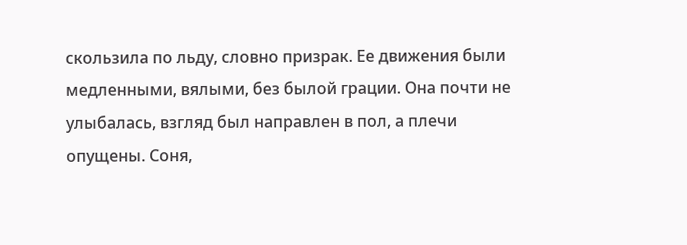скользила по льду, словно призрак. Ее движения были медленными, вялыми, без былой грации. Она почти не улыбалась, взгляд был направлен в пол, а плечи опущены. Соня,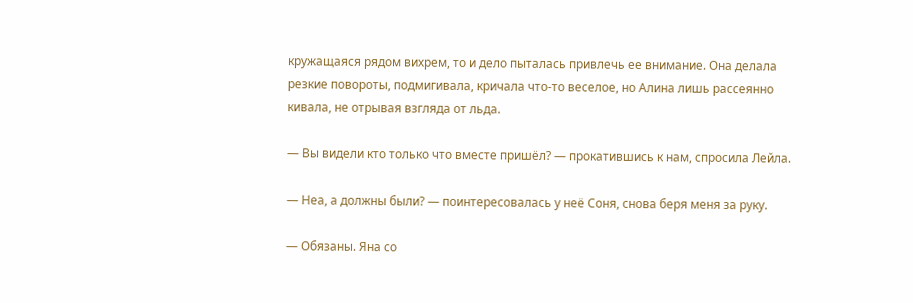кружащаяся рядом вихрем, то и дело пыталась привлечь ее внимание. Она делала резкие повороты, подмигивала, кричала что-то веселое, но Алина лишь рассеянно кивала, не отрывая взгляда от льда.

— Вы видели кто только что вместе пришёл? — прокатившись к нам, спросила Лейла.

— Неа, а должны были? — поинтересовалась у неё Соня, снова беря меня за руку.

— Обязаны. Яна со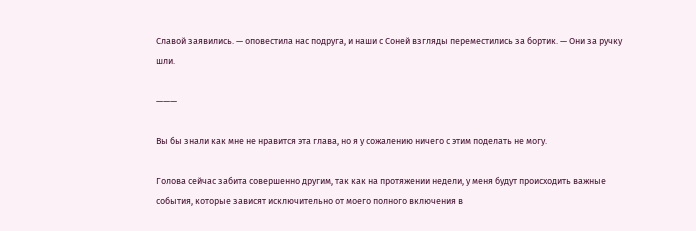Славой заявились. — оповестила нас подруга, и наши с Соней взгляды переместились за бортик. — Они за ручку шли.

———

Вы бы знали как мне не нравится эта глава, но я у сожалению ничего с этим поделать не могу.

Голова сейчас забита совершенно другим, так как на протяжении недели, у меня будут происходить важные события, которые зависят исключительно от моего полного включения в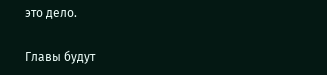это дело.

Главы будут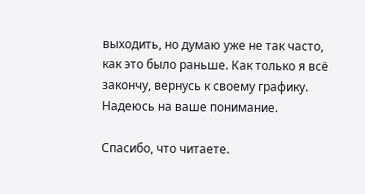выходить, но думаю уже не так часто, как это было раньше. Как только я всё закончу, вернусь к своему графику.
Надеюсь на ваше понимание.

Спасибо, что читаете.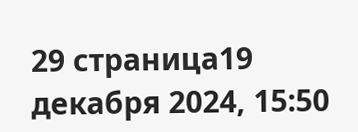29 страница19 декабря 2024, 15:50